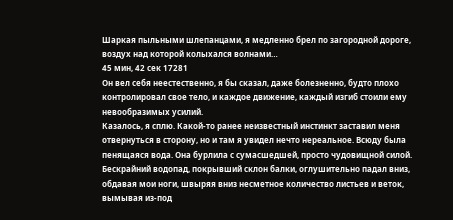Шаркая пыльными шлепанцами, я медленно брел по загородной дороге, воздух над которой колыхался волнами…
45 мин, 42 сек 17281
Он вел себя неестественно, я бы сказал, даже болезненно, будто плохо контролировал свое тело, и каждое движение, каждый изгиб стоили ему невообразимых усилий.
Казалось, я сплю. Какой-то ранее неизвестный инстинкт заставил меня отвернуться в сторону, но и там я увидел нечто нереальное. Всюду была пенящаяся вода. Она бурлила с сумасшедшей, просто чудовищной силой. Бескрайний водопад, покрывший склон балки, оглушительно падал вниз, обдавая мои ноги, швыряя вниз несметное количество листьев и веток, вымывая из-под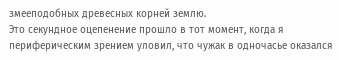змееподобных древесных корней землю.
Это секундное оцепенение прошло в тот момент, когда я периферическим зрением уловил, что чужак в одночасье оказался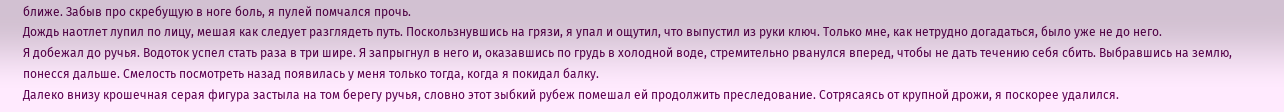ближе. Забыв про скребущую в ноге боль, я пулей помчался прочь.
Дождь наотлет лупил по лицу, мешая как следует разглядеть путь. Поскользнувшись на грязи, я упал и ощутил, что выпустил из руки ключ. Только мне, как нетрудно догадаться, было уже не до него.
Я добежал до ручья. Водоток успел стать раза в три шире. Я запрыгнул в него и, оказавшись по грудь в холодной воде, стремительно рванулся вперед, чтобы не дать течению себя сбить. Выбравшись на землю, понесся дальше. Смелость посмотреть назад появилась у меня только тогда, когда я покидал балку.
Далеко внизу крошечная серая фигура застыла на том берегу ручья, словно этот зыбкий рубеж помешал ей продолжить преследование. Сотрясаясь от крупной дрожи, я поскорее удалился.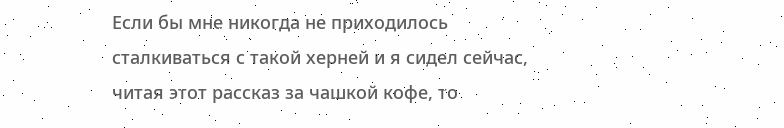Если бы мне никогда не приходилось сталкиваться с такой херней и я сидел сейчас, читая этот рассказ за чашкой кофе, то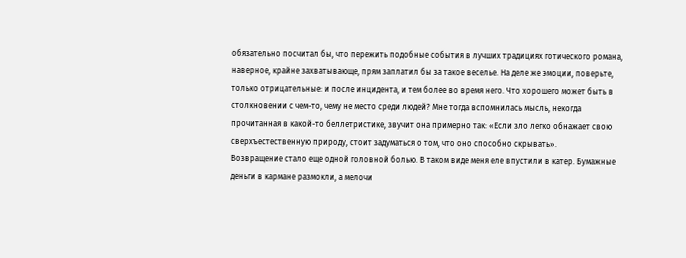обязательно посчитал бы, что пережить подобные события в лучших традициях готического романа, наверное, крайне захватывающе, прям заплатил бы за такое веселье. На деле же эмоции, поверьте, только отрицательные: и после инцидента, и тем более во время него. Что хорошего может быть в столкновении с чем-то, чему не место среди людей? Мне тогда вспомнилась мысль, некогда прочитанная в какой-то беллетристике, звучит она примерно так: «Если зло легко обнажает свою сверхъестественную природу, стоит задуматься о том, что оно способно скрывать».
Возвращение стало еще одной головной болью. В таком виде меня еле впустили в катер. Бумажные деньги в кармане размокли, а мелочи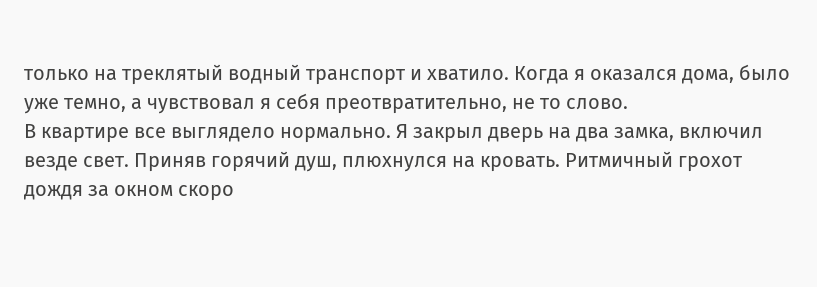только на треклятый водный транспорт и хватило. Когда я оказался дома, было уже темно, а чувствовал я себя преотвратительно, не то слово.
В квартире все выглядело нормально. Я закрыл дверь на два замка, включил везде свет. Приняв горячий душ, плюхнулся на кровать. Ритмичный грохот дождя за окном скоро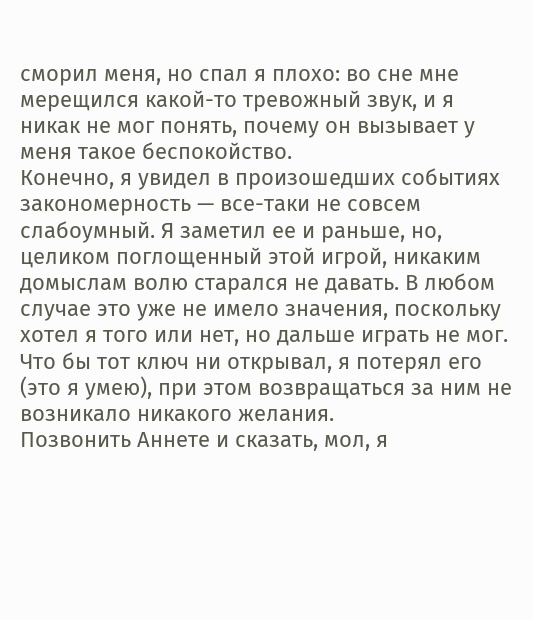сморил меня, но спал я плохо: во сне мне мерещился какой-то тревожный звук, и я никак не мог понять, почему он вызывает у меня такое беспокойство.
Конечно, я увидел в произошедших событиях закономерность — все-таки не совсем слабоумный. Я заметил ее и раньше, но, целиком поглощенный этой игрой, никаким домыслам волю старался не давать. В любом случае это уже не имело значения, поскольку хотел я того или нет, но дальше играть не мог. Что бы тот ключ ни открывал, я потерял его (это я умею), при этом возвращаться за ним не возникало никакого желания.
Позвонить Аннете и сказать, мол, я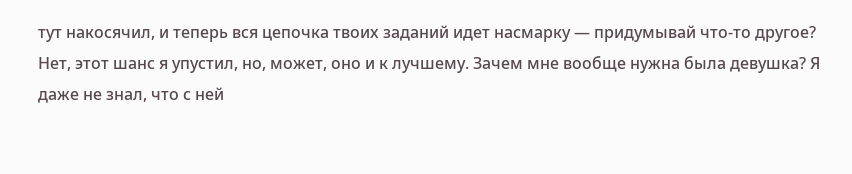тут накосячил, и теперь вся цепочка твоих заданий идет насмарку — придумывай что-то другое? Нет, этот шанс я упустил, но, может, оно и к лучшему. Зачем мне вообще нужна была девушка? Я даже не знал, что с ней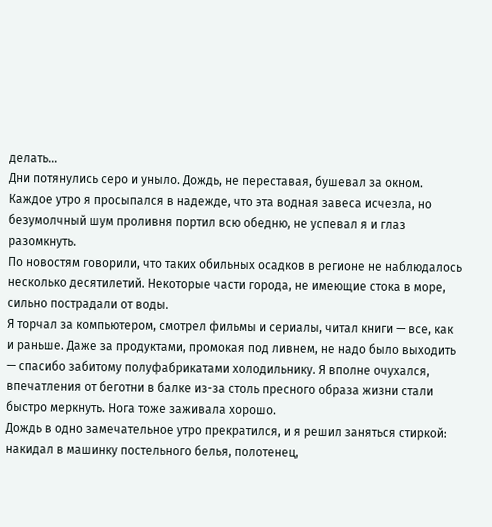делать…
Дни потянулись серо и уныло. Дождь, не переставая, бушевал за окном. Каждое утро я просыпался в надежде, что эта водная завеса исчезла, но безумолчный шум проливня портил всю обедню, не успевал я и глаз разомкнуть.
По новостям говорили, что таких обильных осадков в регионе не наблюдалось несколько десятилетий. Некоторые части города, не имеющие стока в море, сильно пострадали от воды.
Я торчал за компьютером, смотрел фильмы и сериалы, читал книги — все, как и раньше. Даже за продуктами, промокая под ливнем, не надо было выходить — спасибо забитому полуфабрикатами холодильнику. Я вполне очухался, впечатления от беготни в балке из-за столь пресного образа жизни стали быстро меркнуть. Нога тоже заживала хорошо.
Дождь в одно замечательное утро прекратился, и я решил заняться стиркой: накидал в машинку постельного белья, полотенец,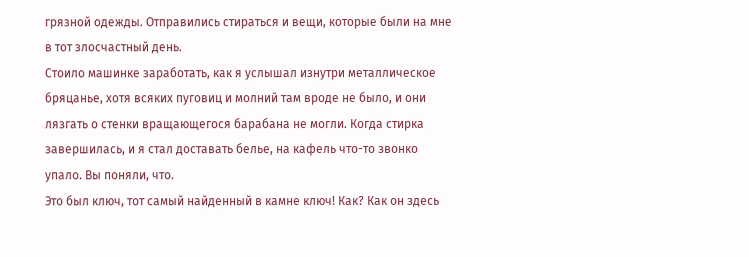грязной одежды. Отправились стираться и вещи, которые были на мне в тот злосчастный день.
Стоило машинке заработать, как я услышал изнутри металлическое бряцанье, хотя всяких пуговиц и молний там вроде не было, и они лязгать о стенки вращающегося барабана не могли. Когда стирка завершилась, и я стал доставать белье, на кафель что-то звонко упало. Вы поняли, что.
Это был ключ, тот самый найденный в камне ключ! Как? Как он здесь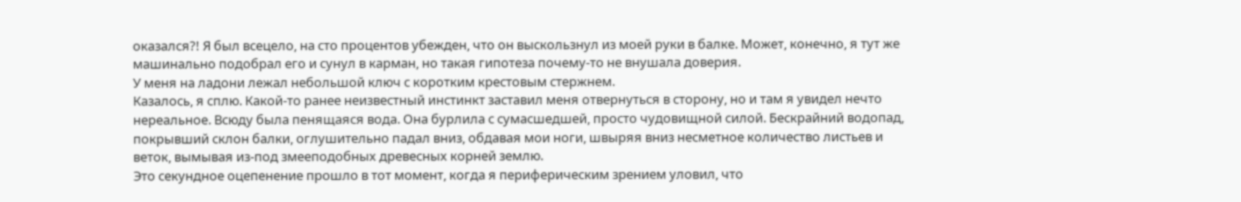оказался?! Я был всецело, на сто процентов убежден, что он выскользнул из моей руки в балке. Может, конечно, я тут же машинально подобрал его и сунул в карман, но такая гипотеза почему-то не внушала доверия.
У меня на ладони лежал небольшой ключ с коротким крестовым стержнем.
Казалось, я сплю. Какой-то ранее неизвестный инстинкт заставил меня отвернуться в сторону, но и там я увидел нечто нереальное. Всюду была пенящаяся вода. Она бурлила с сумасшедшей, просто чудовищной силой. Бескрайний водопад, покрывший склон балки, оглушительно падал вниз, обдавая мои ноги, швыряя вниз несметное количество листьев и веток, вымывая из-под змееподобных древесных корней землю.
Это секундное оцепенение прошло в тот момент, когда я периферическим зрением уловил, что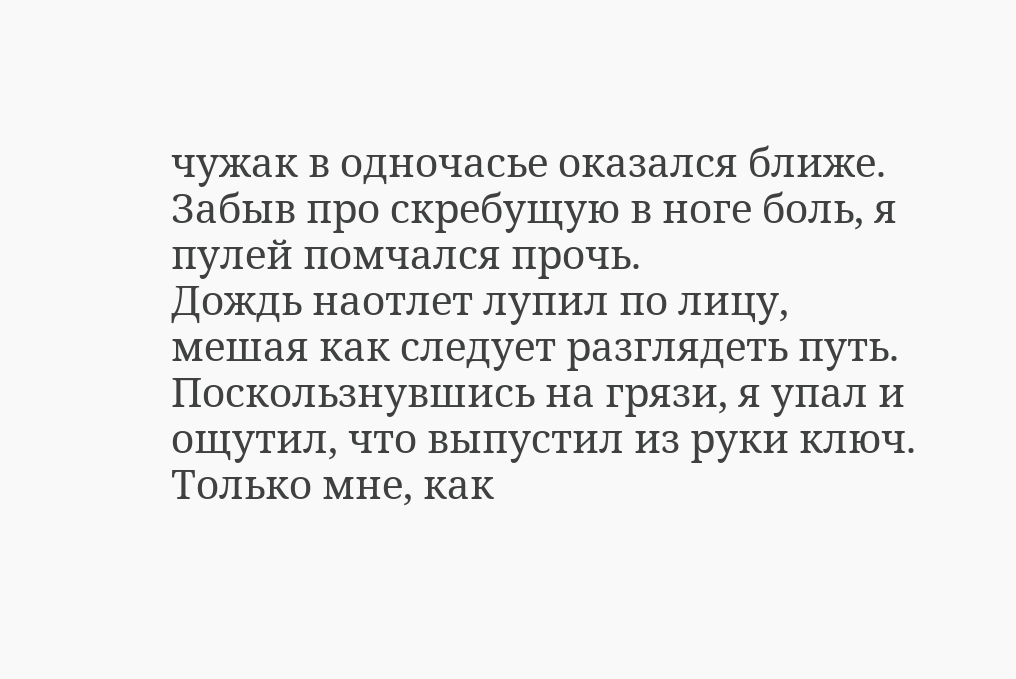чужак в одночасье оказался ближе. Забыв про скребущую в ноге боль, я пулей помчался прочь.
Дождь наотлет лупил по лицу, мешая как следует разглядеть путь. Поскользнувшись на грязи, я упал и ощутил, что выпустил из руки ключ. Только мне, как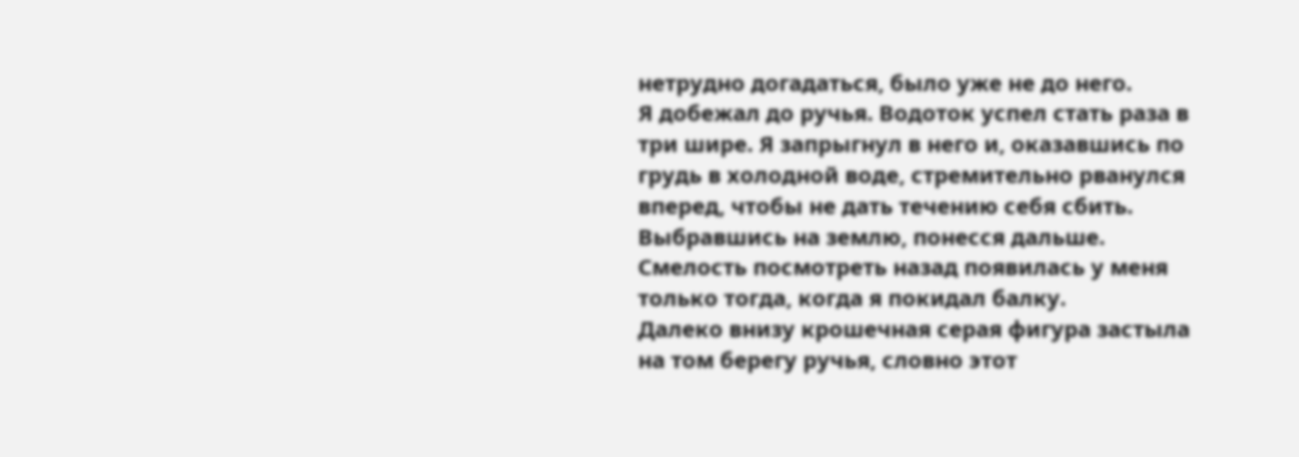нетрудно догадаться, было уже не до него.
Я добежал до ручья. Водоток успел стать раза в три шире. Я запрыгнул в него и, оказавшись по грудь в холодной воде, стремительно рванулся вперед, чтобы не дать течению себя сбить. Выбравшись на землю, понесся дальше. Смелость посмотреть назад появилась у меня только тогда, когда я покидал балку.
Далеко внизу крошечная серая фигура застыла на том берегу ручья, словно этот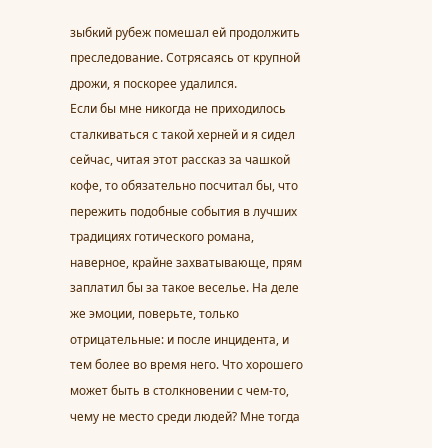зыбкий рубеж помешал ей продолжить преследование. Сотрясаясь от крупной дрожи, я поскорее удалился.
Если бы мне никогда не приходилось сталкиваться с такой херней и я сидел сейчас, читая этот рассказ за чашкой кофе, то обязательно посчитал бы, что пережить подобные события в лучших традициях готического романа, наверное, крайне захватывающе, прям заплатил бы за такое веселье. На деле же эмоции, поверьте, только отрицательные: и после инцидента, и тем более во время него. Что хорошего может быть в столкновении с чем-то, чему не место среди людей? Мне тогда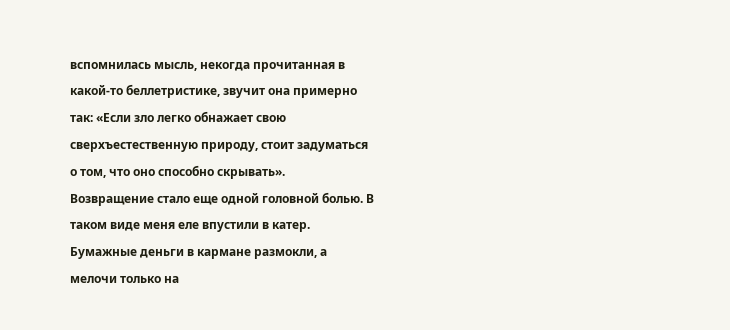вспомнилась мысль, некогда прочитанная в какой-то беллетристике, звучит она примерно так: «Если зло легко обнажает свою сверхъестественную природу, стоит задуматься о том, что оно способно скрывать».
Возвращение стало еще одной головной болью. В таком виде меня еле впустили в катер. Бумажные деньги в кармане размокли, а мелочи только на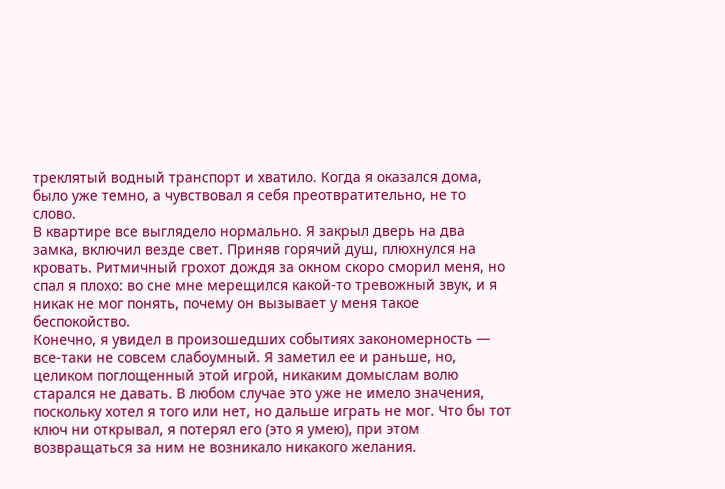треклятый водный транспорт и хватило. Когда я оказался дома, было уже темно, а чувствовал я себя преотвратительно, не то слово.
В квартире все выглядело нормально. Я закрыл дверь на два замка, включил везде свет. Приняв горячий душ, плюхнулся на кровать. Ритмичный грохот дождя за окном скоро сморил меня, но спал я плохо: во сне мне мерещился какой-то тревожный звук, и я никак не мог понять, почему он вызывает у меня такое беспокойство.
Конечно, я увидел в произошедших событиях закономерность — все-таки не совсем слабоумный. Я заметил ее и раньше, но, целиком поглощенный этой игрой, никаким домыслам волю старался не давать. В любом случае это уже не имело значения, поскольку хотел я того или нет, но дальше играть не мог. Что бы тот ключ ни открывал, я потерял его (это я умею), при этом возвращаться за ним не возникало никакого желания.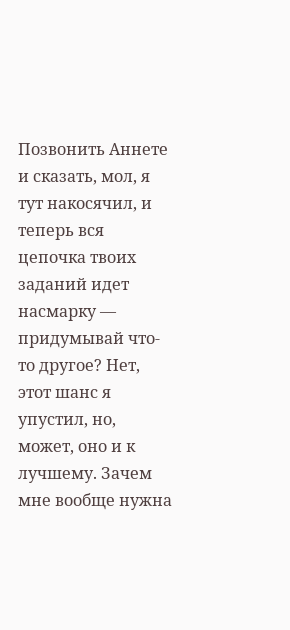Позвонить Аннете и сказать, мол, я тут накосячил, и теперь вся цепочка твоих заданий идет насмарку — придумывай что-то другое? Нет, этот шанс я упустил, но, может, оно и к лучшему. Зачем мне вообще нужна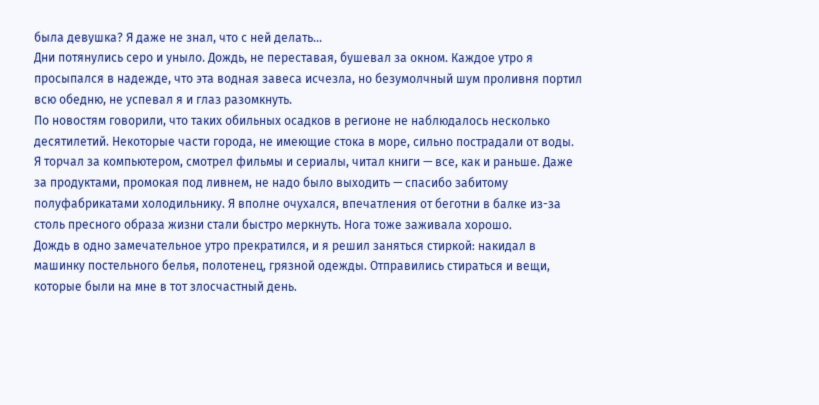была девушка? Я даже не знал, что с ней делать…
Дни потянулись серо и уныло. Дождь, не переставая, бушевал за окном. Каждое утро я просыпался в надежде, что эта водная завеса исчезла, но безумолчный шум проливня портил всю обедню, не успевал я и глаз разомкнуть.
По новостям говорили, что таких обильных осадков в регионе не наблюдалось несколько десятилетий. Некоторые части города, не имеющие стока в море, сильно пострадали от воды.
Я торчал за компьютером, смотрел фильмы и сериалы, читал книги — все, как и раньше. Даже за продуктами, промокая под ливнем, не надо было выходить — спасибо забитому полуфабрикатами холодильнику. Я вполне очухался, впечатления от беготни в балке из-за столь пресного образа жизни стали быстро меркнуть. Нога тоже заживала хорошо.
Дождь в одно замечательное утро прекратился, и я решил заняться стиркой: накидал в машинку постельного белья, полотенец, грязной одежды. Отправились стираться и вещи, которые были на мне в тот злосчастный день.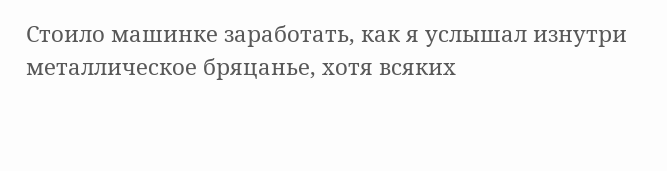Стоило машинке заработать, как я услышал изнутри металлическое бряцанье, хотя всяких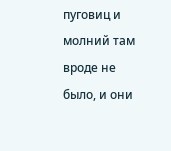пуговиц и молний там вроде не было, и они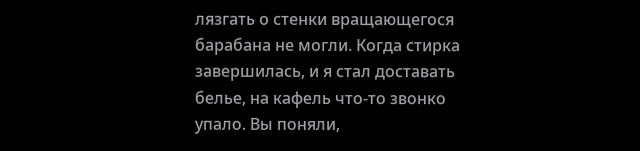лязгать о стенки вращающегося барабана не могли. Когда стирка завершилась, и я стал доставать белье, на кафель что-то звонко упало. Вы поняли,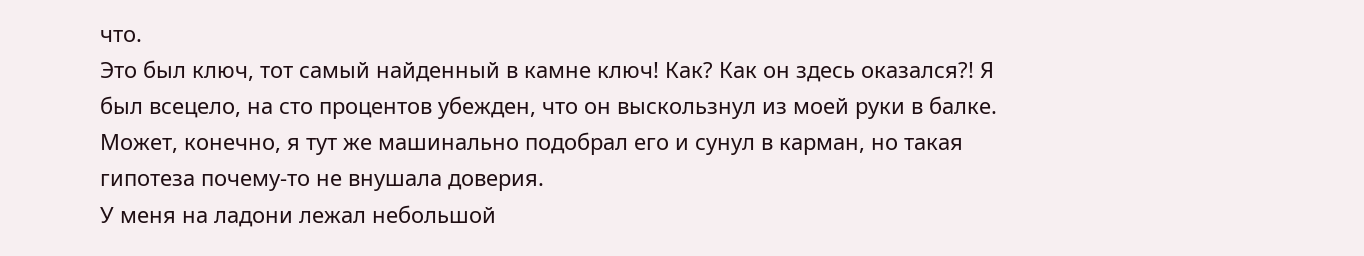что.
Это был ключ, тот самый найденный в камне ключ! Как? Как он здесь оказался?! Я был всецело, на сто процентов убежден, что он выскользнул из моей руки в балке. Может, конечно, я тут же машинально подобрал его и сунул в карман, но такая гипотеза почему-то не внушала доверия.
У меня на ладони лежал небольшой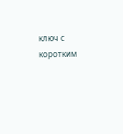ключ с коротким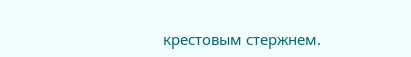крестовым стержнем.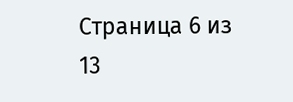Страница 6 из 13